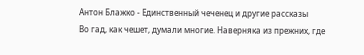Антон Блажко - Единственный чеченец и другие рассказы
Во гад, как чешет, думали многие. Наверняка из прежних, где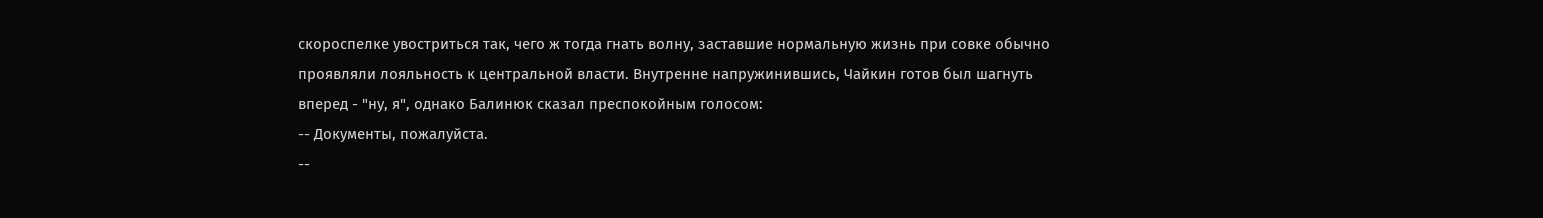скороспелке увостриться так, чего ж тогда гнать волну, заставшие нормальную жизнь при совке обычно проявляли лояльность к центральной власти. Внутренне напружинившись, Чайкин готов был шагнуть вперед - "ну, я", однако Балинюк сказал преспокойным голосом:
-- Документы, пожалуйста.
--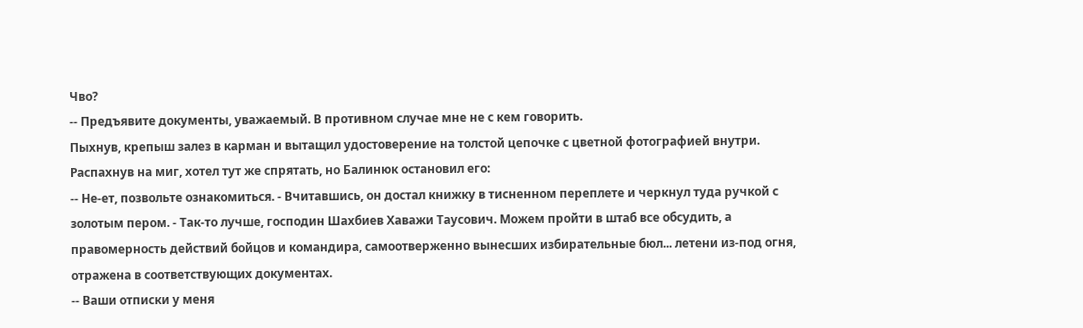Чво?
-- Предъявите документы, уважаемый. В противном случае мне не с кем говорить.
Пыхнув, крепыш залез в карман и вытащил удостоверение на толстой цепочке с цветной фотографией внутри. Распахнув на миг, хотел тут же спрятать, но Балинюк остановил его:
-- Не-ет, позвольте ознакомиться. - Вчитавшись, он достал книжку в тисненном переплете и черкнул туда ручкой с золотым пером. - Так-то лучше, господин Шахбиев Хаважи Таусович. Можем пройти в штаб все обсудить, а правомерность действий бойцов и командира, самоотверженно вынесших избирательные бюл... летени из-под огня, отражена в соответствующих документах.
-- Ваши отписки у меня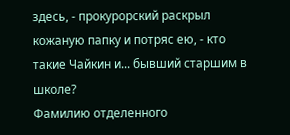здесь, - прокурорский раскрыл кожаную папку и потряс ею, - кто такие Чайкин и... бывший старшим в школе?
Фамилию отделенного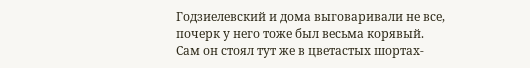Годзиелевский и дома выговаривали не все, почерк у него тоже был весьма корявый. Сам он стоял тут же в цветастых шортах-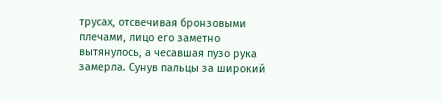трусах, отсвечивая бронзовыми плечами, лицо его заметно вытянулось, а чесавшая пузо рука замерла. Сунув пальцы за широкий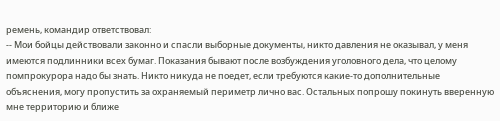ремень, командир ответствовал:
-- Мои бойцы действовали законно и спасли выборные документы, никто давления не оказывал, у меня имеются подлинники всех бумаг. Показания бывают после возбуждения уголовного дела, что целому помпрокурора надо бы знать. Никто никуда не поедет, если требуются какие-то дополнительные объяснения, могу пропустить за охраняемый периметр лично вас. Остальных попрошу покинуть вверенную мне территорию и ближе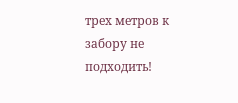трех метров к забору не подходить!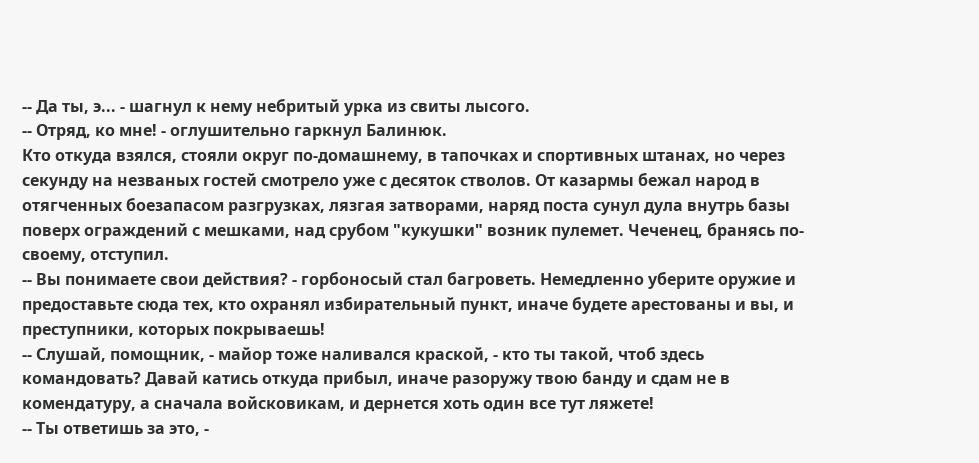-- Да ты, э... - шагнул к нему небритый урка из свиты лысого.
-- Отряд, ко мне! - оглушительно гаркнул Балинюк.
Кто откуда взялся, стояли округ по-домашнему, в тапочках и спортивных штанах, но через секунду на незваных гостей смотрело уже с десяток стволов. От казармы бежал народ в отягченных боезапасом разгрузках, лязгая затворами, наряд поста сунул дула внутрь базы поверх ограждений с мешками, над срубом "кукушки" возник пулемет. Чеченец, бранясь по-своему, отступил.
-- Вы понимаете свои действия? - горбоносый стал багроветь. Немедленно уберите оружие и предоставьте сюда тех, кто охранял избирательный пункт, иначе будете арестованы и вы, и преступники, которых покрываешь!
-- Слушай, помощник, - майор тоже наливался краской, - кто ты такой, чтоб здесь командовать? Давай катись откуда прибыл, иначе разоружу твою банду и сдам не в комендатуру, а сначала войсковикам, и дернется хоть один все тут ляжете!
-- Ты ответишь за это, -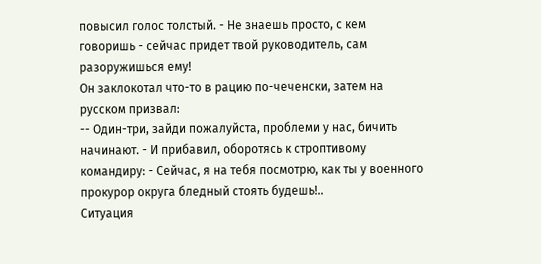повысил голос толстый. - Не знаешь просто, с кем говоришь - сейчас придет твой руководитель, сам разоружишься ему!
Он заклокотал что-то в рацию по-чеченски, затем на русском призвал:
-- Один-три, зайди пожалуйста, проблеми у нас, бичить начинают. - И прибавил, оборотясь к строптивому командиру: - Сейчас, я на тебя посмотрю, как ты у военного прокурор округа бледный стоять будешь!..
Ситуация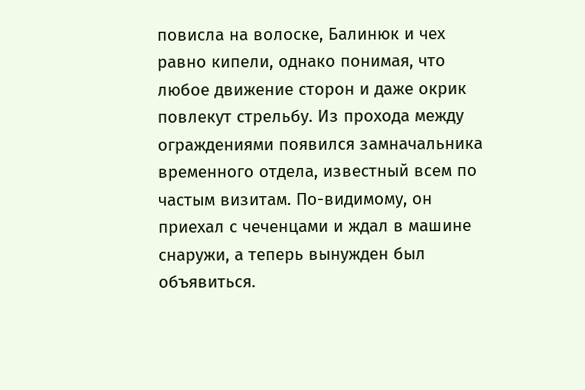повисла на волоске, Балинюк и чех равно кипели, однако понимая, что любое движение сторон и даже окрик повлекут стрельбу. Из прохода между ограждениями появился замначальника временного отдела, известный всем по частым визитам. По-видимому, он приехал с чеченцами и ждал в машине снаружи, а теперь вынужден был объявиться.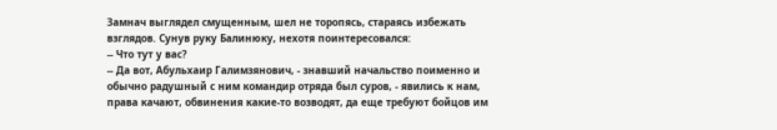Замнач выглядел смущенным, шел не торопясь, стараясь избежать взглядов. Сунув руку Балинюку, нехотя поинтересовался:
-- Что тут у вас?
-- Да вот, Абульхаир Галимзянович, - знавший начальство поименно и обычно радушный с ним командир отряда был суров, - явились к нам, права качают, обвинения какие-то возводят, да еще требуют бойцов им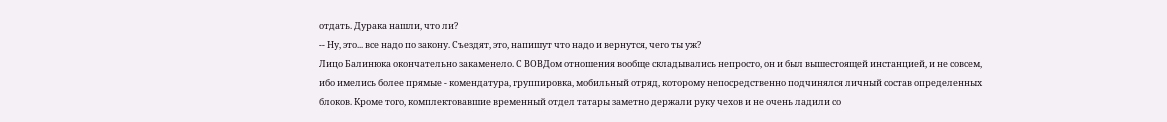отдать. Дурака нашли, что ли?
-- Ну, это... все надо по закону. Съездят, это, напишут что надо и вернутся, чего ты уж?
Лицо Балинюка окончательно закаменело. С ВОВДом отношения вообще складывались непросто, он и был вышестоящей инстанцией, и не совсем, ибо имелись более прямые - комендатура, группировка, мобильный отряд, которому непосредственно подчинялся личный состав определенных блоков. Кроме того, комплектовавшие временный отдел татары заметно держали руку чехов и не очень ладили со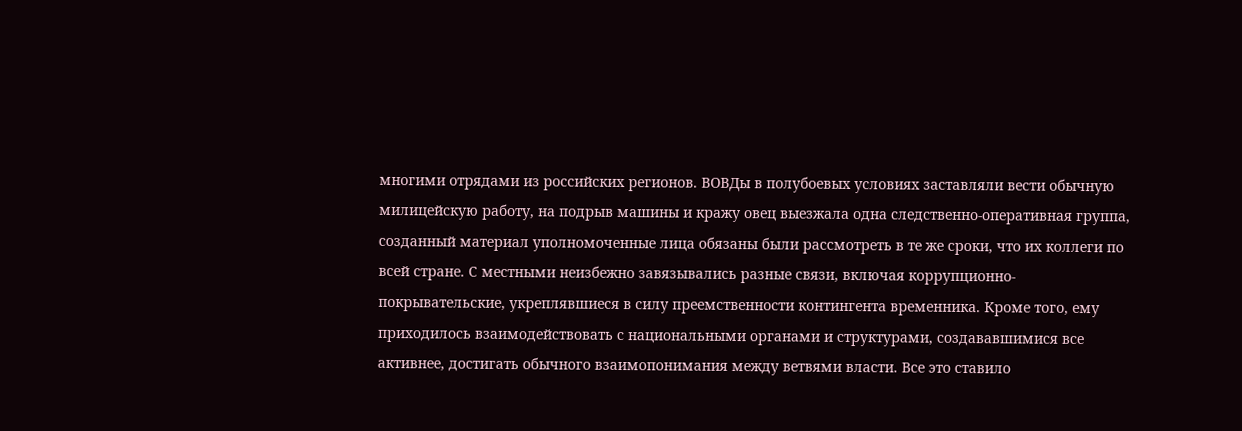многими отрядами из российских регионов. ВОВДы в полубоевых условиях заставляли вести обычную милицейскую работу, на подрыв машины и кражу овец выезжала одна следственно-оперативная группа, созданный материал уполномоченные лица обязаны были рассмотреть в те же сроки, что их коллеги по всей стране. С местными неизбежно завязывались разные связи, включая коррупционно-покрывательские, укреплявшиеся в силу преемственности контингента временника. Кроме того, ему приходилось взаимодействовать с национальными органами и структурами, создававшимися все активнее, достигать обычного взаимопонимания между ветвями власти. Все это ставило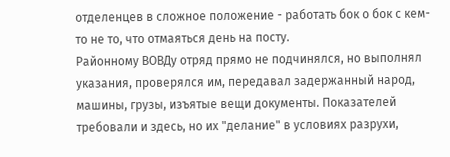отделенцев в сложное положение - работать бок о бок с кем-то не то, что отмаяться день на посту.
Районному ВОВДу отряд прямо не подчинялся, но выполнял указания, проверялся им, передавал задержанный народ, машины, грузы, изъятые вещи документы. Показателей требовали и здесь, но их "делание" в условиях разрухи,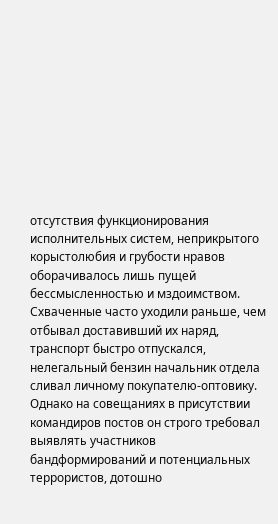отсутствия функционирования исполнительных систем, неприкрытого корыстолюбия и грубости нравов оборачивалось лишь пущей бессмысленностью и мздоимством. Схваченные часто уходили раньше, чем отбывал доставивший их наряд, транспорт быстро отпускался, нелегальный бензин начальник отдела сливал личному покупателю-оптовику. Однако на совещаниях в присутствии командиров постов он строго требовал выявлять участников бандформирований и потенциальных террористов, дотошно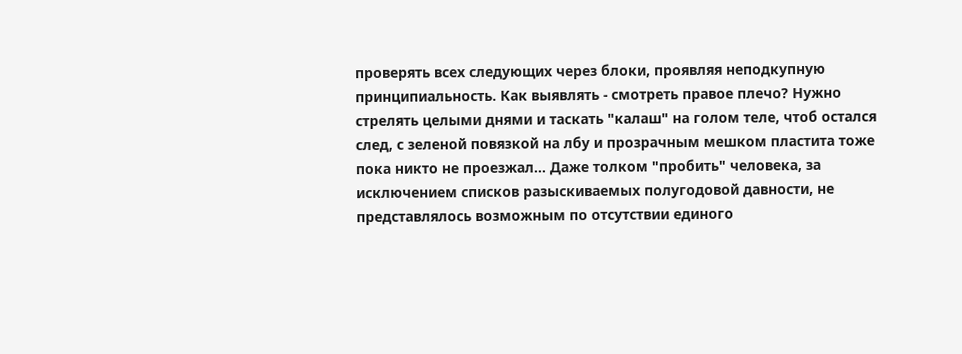проверять всех следующих через блоки, проявляя неподкупную принципиальность. Как выявлять - смотреть правое плечо? Нужно стрелять целыми днями и таскать "калаш" на голом теле, чтоб остался след, с зеленой повязкой на лбу и прозрачным мешком пластита тоже пока никто не проезжал... Даже толком "пробить" человека, за исключением списков разыскиваемых полугодовой давности, не представлялось возможным по отсутствии единого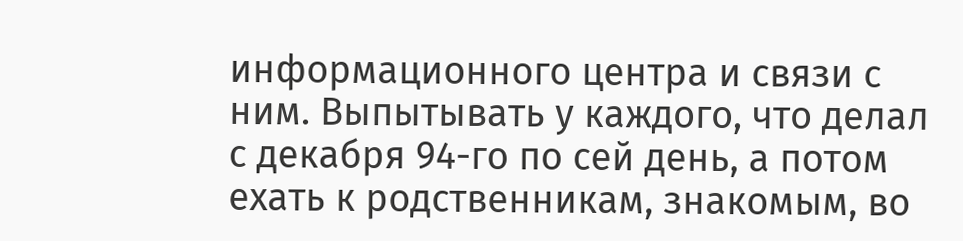информационного центра и связи с ним. Выпытывать у каждого, что делал с декабря 94-го по сей день, а потом ехать к родственникам, знакомым, во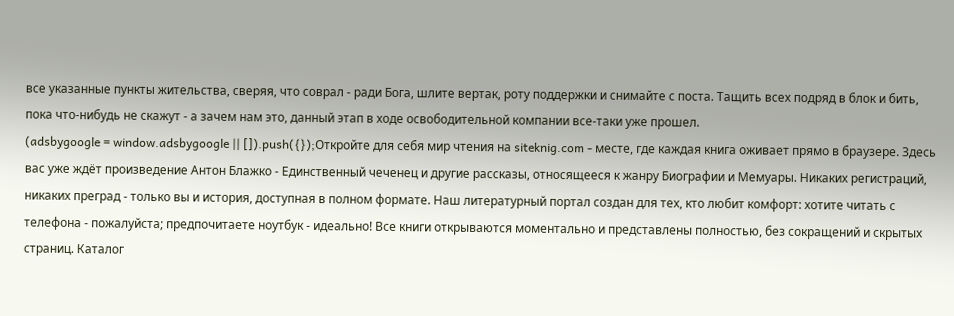все указанные пункты жительства, сверяя, что соврал - ради Бога, шлите вертак, роту поддержки и снимайте с поста. Тащить всех подряд в блок и бить, пока что-нибудь не скажут - а зачем нам это, данный этап в ходе освободительной компании все-таки уже прошел.
(adsbygoogle = window.adsbygoogle || []).push({});Откройте для себя мир чтения на siteknig.com - месте, где каждая книга оживает прямо в браузере. Здесь вас уже ждёт произведение Антон Блажко - Единственный чеченец и другие рассказы, относящееся к жанру Биографии и Мемуары. Никаких регистраций, никаких преград - только вы и история, доступная в полном формате. Наш литературный портал создан для тех, кто любит комфорт: хотите читать с телефона - пожалуйста; предпочитаете ноутбук - идеально! Все книги открываются моментально и представлены полностью, без сокращений и скрытых страниц. Каталог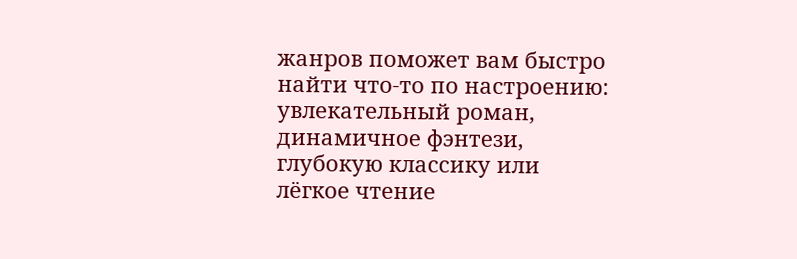жанров поможет вам быстро найти что-то по настроению: увлекательный роман, динамичное фэнтези, глубокую классику или лёгкое чтение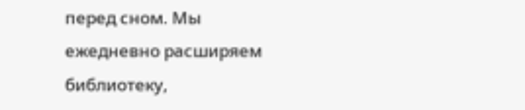перед сном. Мы ежедневно расширяем библиотеку,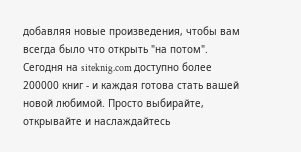добавляя новые произведения, чтобы вам всегда было что открыть "на потом". Сегодня на siteknig.com доступно более 200000 книг - и каждая готова стать вашей новой любимой. Просто выбирайте, открывайте и наслаждайтесь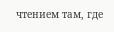чтением там, где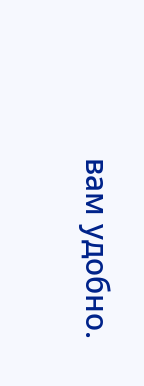вам удобно.